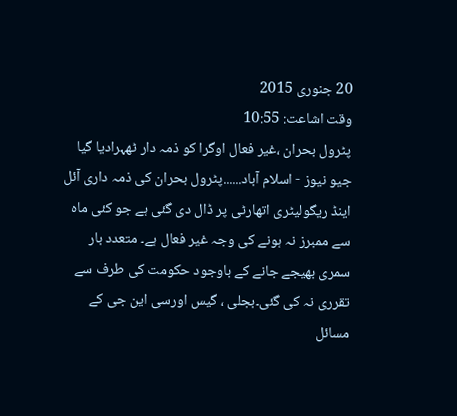20 جنوری 2015
وقت اشاعت: 10:55
پٹرول بحران ،غیر فعال اوگرا کو ذمہ دار ٹھہرادیا گیا
جیو نیوز - اسلام آباد......پٹرول بحران کی ذمہ داری آئل اینڈ ریگولیٹری اتھارٹی پر ڈال دی گئی ہے جو کئی ماہ سے ممبرز نہ ہونے کی وجہ غیر فعال ہے۔ متعدد بار سمری بھیجے جانے کے باوجود حکومت کی طرف سے تقرری نہ کی گئی۔بجلی ، گیس اورسی این جی کے مسائل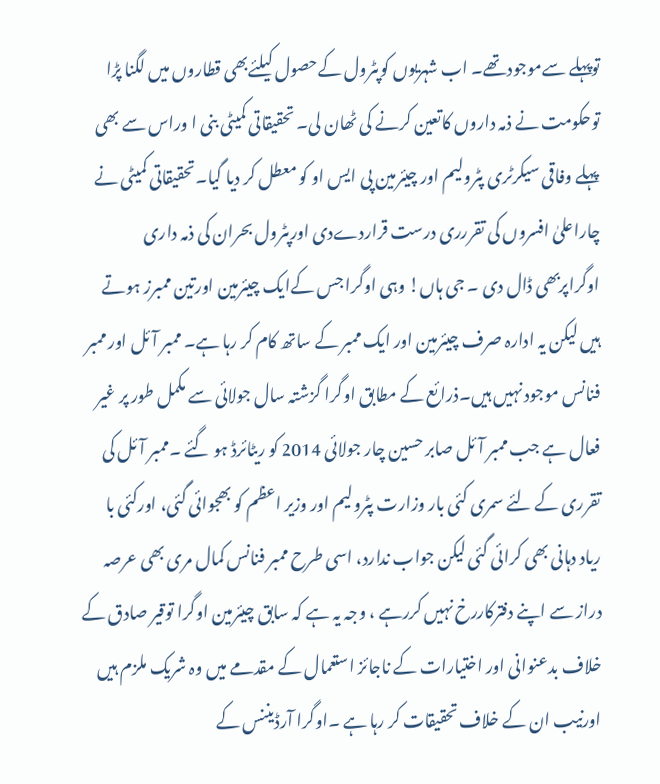توپہلے سےموجودتھے۔ اب شہریوں کوپٹرول کےحصول کیلئےبھی قطاروں میں لگنا پڑا توحکومت نے ذمہ داروں کاتعین کرنے کی ٹھان لی۔ تحقیقاتی کمیٹی بنی ا وراس سے بھی پہلے وفاقی سیکرٹری پٹرولیم اور چیئرمین پی ایس او کو معطل کر دیا گیا۔تحقیقاتی کمیٹی نے چاراعلیٰ افسروں کی تقررری درست قراردےدی اورپٹرول بحران کی ذمہ داری اوگراپربھی ڈال دی ۔ جی ہاں! وہی اوگرا جس کےایک چیئرمین اورتین ممبرز ہوتے ہیں لیکن یہ ادارہ صرف چیئرمین اور ایک ممبر کے ساتھ کام کر رہا ہے۔ ممبر آئل اور ممبر فنانس موجود نہیں ہیں۔ذرائع کے مطابق اوگرا گزشتہ سال جولائی سے مکمل طور پر غیر فعال ہے جب ممبر آئل صابر حسین چار جولائی 2014 کو ریٹائرڈ ہو گئے ۔ممبر آئل کی تقرری کے لئے سمری کئی بار وزارت پٹرولیم اور وزیر اعظم کو بھجوائی گئی، اورکئی با ریاد دہانی بھی کرائی گئی لیکن جواب ندارد، اسی طرح ممبر فنانس کمال مری بھی عرصہ دراز سے اپنے دفترکاررخ نہیں کررہے ، وجہ یہ ہے کہ سابق چیئرمین اوگرا توقیر صادق کے خلاف بدعنوانی اور اختیارات کے ناجائز استعمال کے مقدمے میں وہ شریک ملزم ہیں اورنیب ان کے خلاف تحقیقات کر رہا ہے ۔اوگرا آرڈیننس کے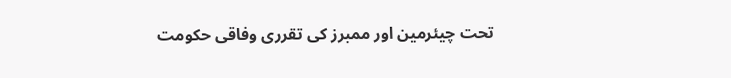تحت چیئرمین اور ممبرز کی تقرری وفاقی حکومت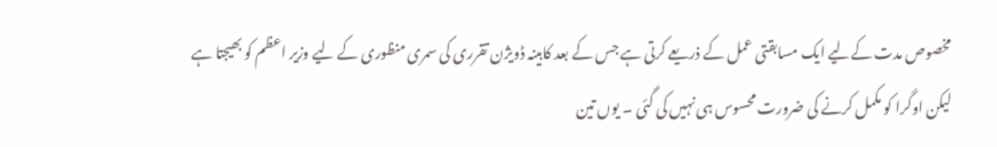مخصوص مدت کےلیے ایک مسابقتی عمل کے ذریعے کرتی ہے جس کے بعد کابینہ ڈویژن تقرری کی سمری منظوری کے لیے وزیر اعظم کو بھیجتا ہے لیکن اوگرا کو مکمل کرنے کی ضرورت محسوس ہی نہیں کی گئی ۔ یوں تین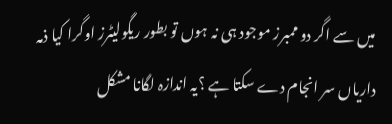میں سے اگر دو ممبرز موجود ہی نہ ہوں تو بطور ریگولیٹرز اوگرا کیا ذمہ داریاں سر انجام دے سکتا ہے ؟یہ اندازہ لگانا مشکل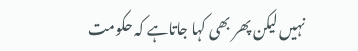نہیں لیکن پھر بھی کہا جاتاہے کہ حکومت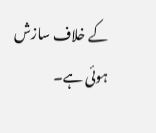کے خلاف سازش ہوئی ہے۔